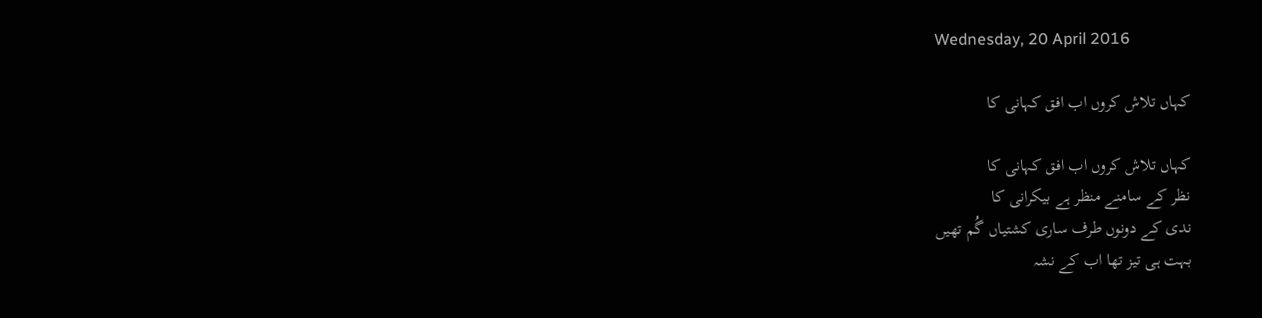Wednesday, 20 April 2016

کہاں تلاش کروں اب افق کہانی کا

کہاں تلاش کروں اب افق کہانی کا
نظر کے سامنے منظر ہے بیکرانی کا
ندی کے دونوں طرف ساری کشتیاں گُم تھیں
بہت ہی تیز تھا اب کے نشہ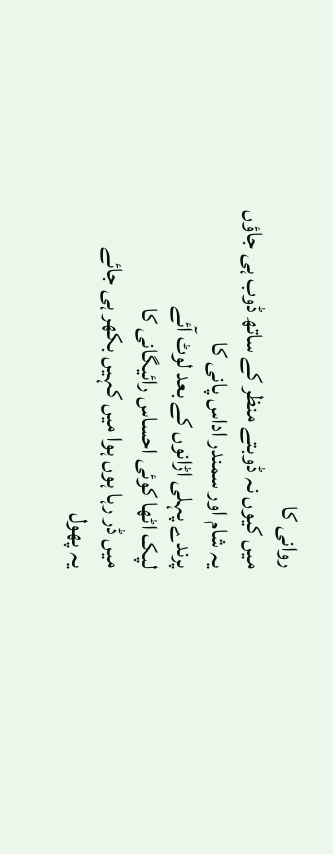روانی کا
میں کیوں نہ ڈوبتے منظر کے ساتھ ڈوب ہی جاؤں
یہ شام اور سمندر اداس پانی کا
پرندے پہلی اڑانوں کے بعد لوٹ آئے
لپک اٹھا کوئی احساس رائیگانی کا
میں ڈر رہا ہوں ہوا میں کہیں بکھر ہی جائے
یہ پھول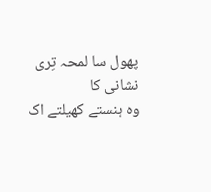پھول سا لمحہ تِری نشانی کا
وہ ہنستے کھیلتے اک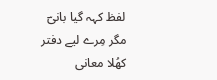لفظ کہہ گیا بانیؔ
مگر مِرے لیے دفتر کھُلا معانی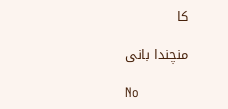کا

منچندا بانی

No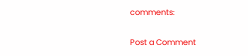comments:

Post a Comment